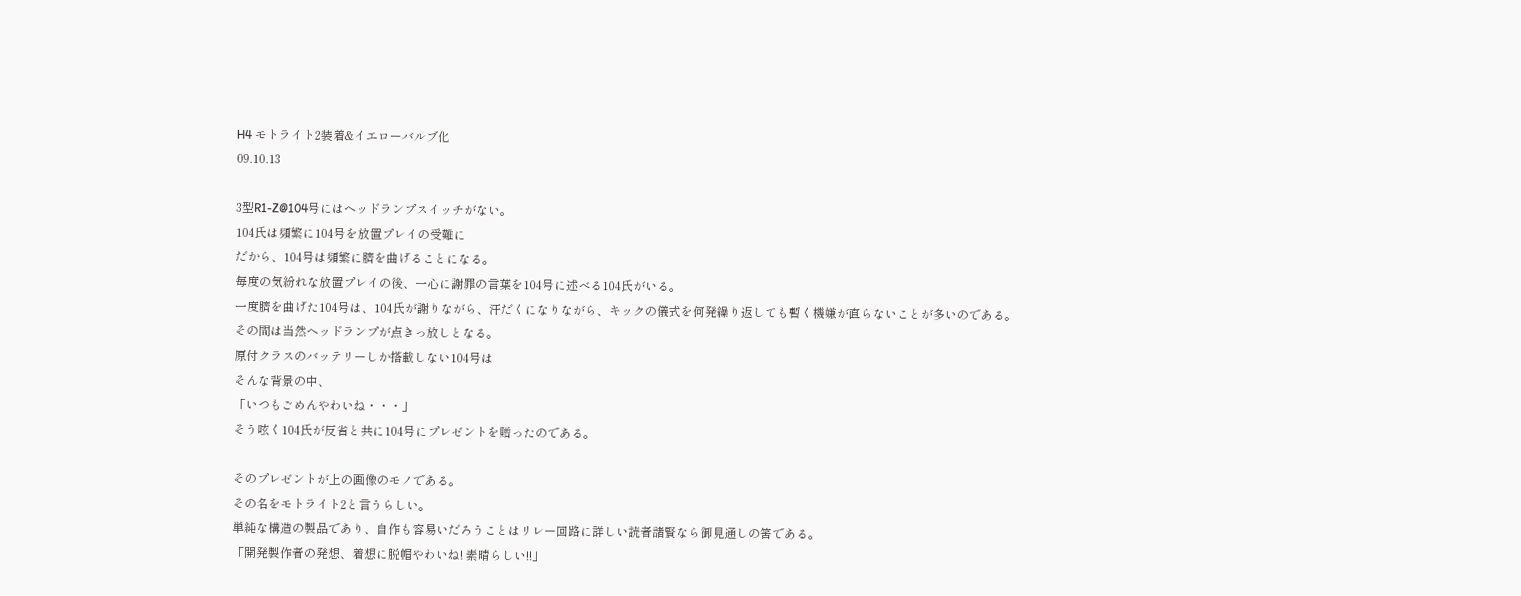H4 モトライト2装着&イエローバルブ化
09.10.13

3型R1-Z@104号にはヘッドランプスイッチがない。
104氏は頻繁に104号を放置プレイの受難に
だから、104号は頻繁に臍を曲げることになる。
毎度の気紛れな放置プレイの後、一心に謝罪の言葉を104号に述べる104氏がいる。
一度臍を曲げた104号は、104氏が謝りながら、汗だくになりながら、キックの儀式を何発繰り返しても暫く機嫌が直らないことが多いのである。
その間は当然ヘッドランプが点きっ放しとなる。
原付クラスのバッテリーしか搭載しない104号は
そんな背景の中、
「いつもごめんやわいね・・・」
そう呟く104氏が反省と共に104号にプレゼントを贈ったのである。

そのプレゼントが上の画像のモノである。
その名をモトライト2と言うらしい。
単純な構造の製品であり、自作も容易いだろうことはリレー回路に詳しい読者諸賢なら御見通しの筈である。
「開発製作者の発想、着想に脱帽やわいね! 素晴らしい!!」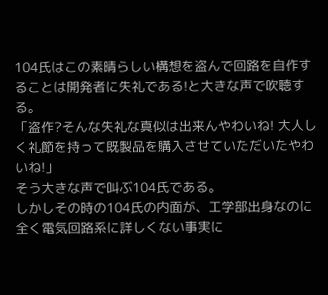104氏はこの素晴らしい構想を盗んで回路を自作することは開発者に失礼である!と大きな声で吹聴する。
「盗作?そんな失礼な真似は出来んやわいね! 大人しく礼節を持って既製品を購入させていただいたやわいね!」
そう大きな声で叫ぶ104氏である。
しかしその時の104氏の内面が、工学部出身なのに全く電気回路系に詳しくない事実に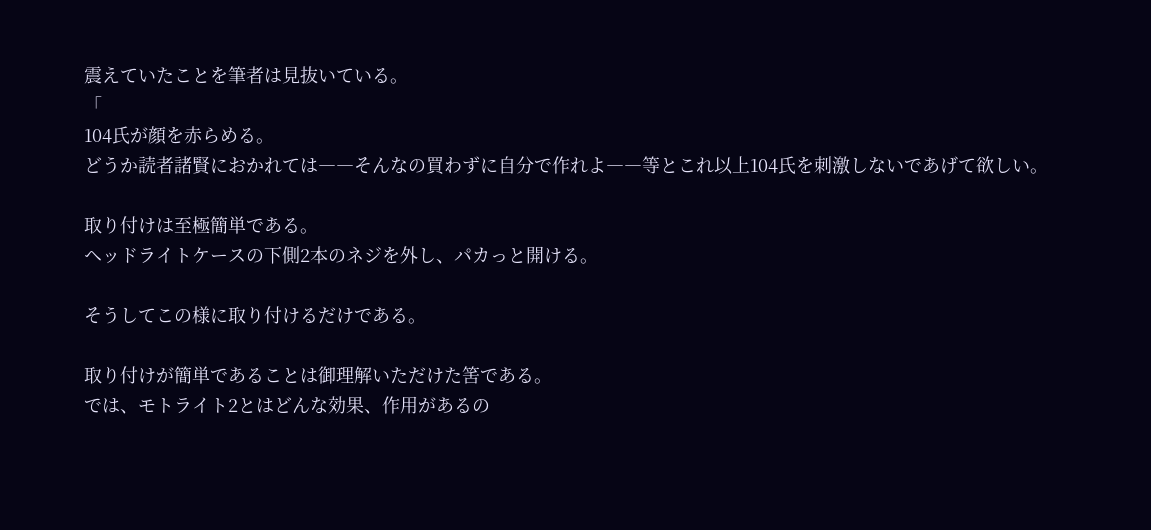震えていたことを筆者は見抜いている。
「
104氏が顔を赤らめる。
どうか読者諸賢におかれては――そんなの買わずに自分で作れよ――等とこれ以上104氏を刺激しないであげて欲しい。

取り付けは至極簡単である。
ヘッドライトケースの下側2本のネジを外し、パカっと開ける。

そうしてこの様に取り付けるだけである。

取り付けが簡単であることは御理解いただけた筈である。
では、モトライト2とはどんな効果、作用があるの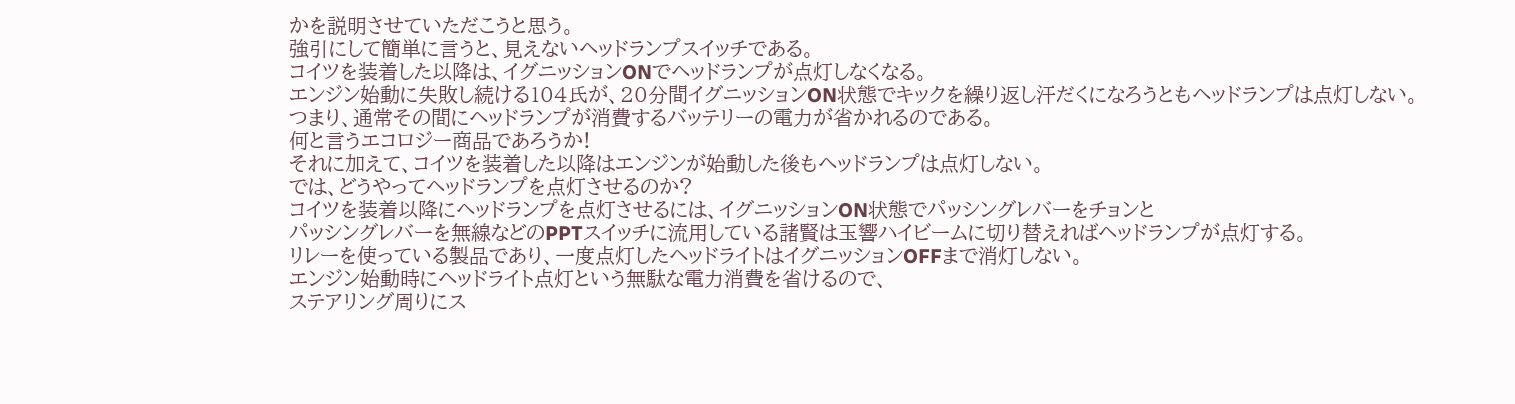かを説明させていただこうと思う。
強引にして簡単に言うと、見えないヘッドランプスイッチである。
コイツを装着した以降は、イグニッションONでヘッドランプが点灯しなくなる。
エンジン始動に失敗し続ける104氏が、20分間イグニッションON状態でキックを繰り返し汗だくになろうともヘッドランプは点灯しない。
つまり、通常その間にヘッドランプが消費するバッテリーの電力が省かれるのである。
何と言うエコロジー商品であろうか!
それに加えて、コイツを装着した以降はエンジンが始動した後もヘッドランプは点灯しない。
では、どうやってヘッドランプを点灯させるのか?
コイツを装着以降にヘッドランプを点灯させるには、イグニッションON状態でパッシングレバーをチョンと
パッシングレバーを無線などのPPTスイッチに流用している諸賢は玉響ハイビームに切り替えればヘッドランプが点灯する。
リレーを使っている製品であり、一度点灯したヘッドライトはイグニッションOFFまで消灯しない。
エンジン始動時にヘッドライト点灯という無駄な電力消費を省けるので、
ステアリング周りにス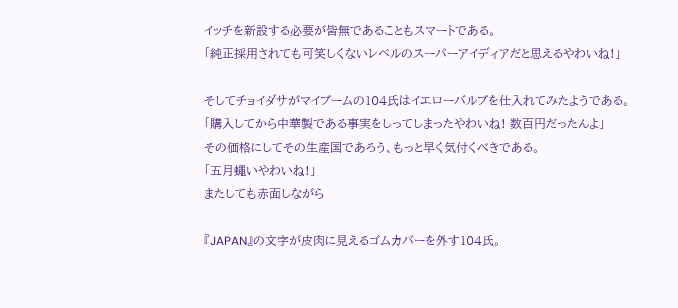イッチを新設する必要が皆無であることもスマートである。
「純正採用されても可笑しくないレベルのスーパーアイディアだと思えるやわいね!」

そしてチョイダサがマイブームの104氏はイエローバルブを仕入れてみたようである。
「購入してから中華製である事実をしってしまったやわいね! 数百円だったんよ」
その価格にしてその生産国であろう、もっと早く気付くべきである。
「五月蠅いやわいね!」
またしても赤面しながら

『JAPAN』の文字が皮肉に見えるゴムカバーを外す104氏。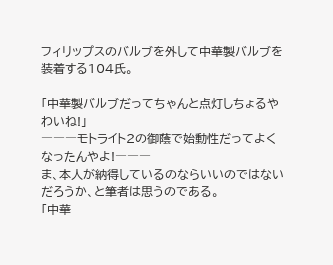フィリップスのバルブを外して中華製バルブを装着する104氏。

「中華製バルブだってちゃんと点灯しちょるやわいね!」
―――モトライト2の御蔭で始動性だってよくなったんやよ!―――
ま、本人が納得しているのならいいのではないだろうか、と筆者は思うのである。
「中華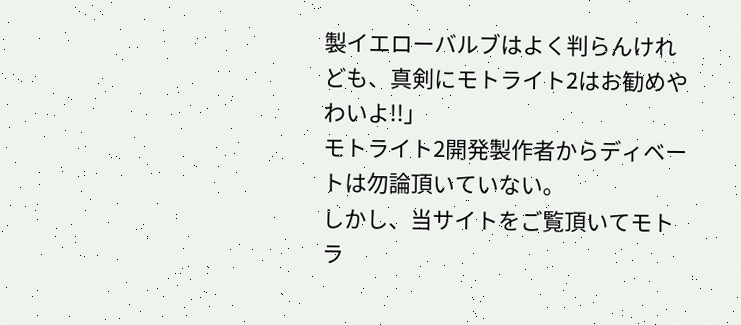製イエローバルブはよく判らんけれども、真剣にモトライト2はお勧めやわいよ!!」
モトライト2開発製作者からディベートは勿論頂いていない。
しかし、当サイトをご覧頂いてモトラ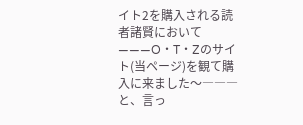イト2を購入される読者諸賢において
―――O・T・Zのサイト(当ページ)を観て購入に来ました〜―――
と、言っ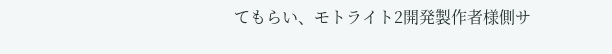てもらい、モトライト2開発製作者様側サ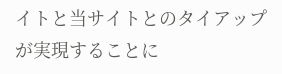イトと当サイトとのタイアップが実現することに